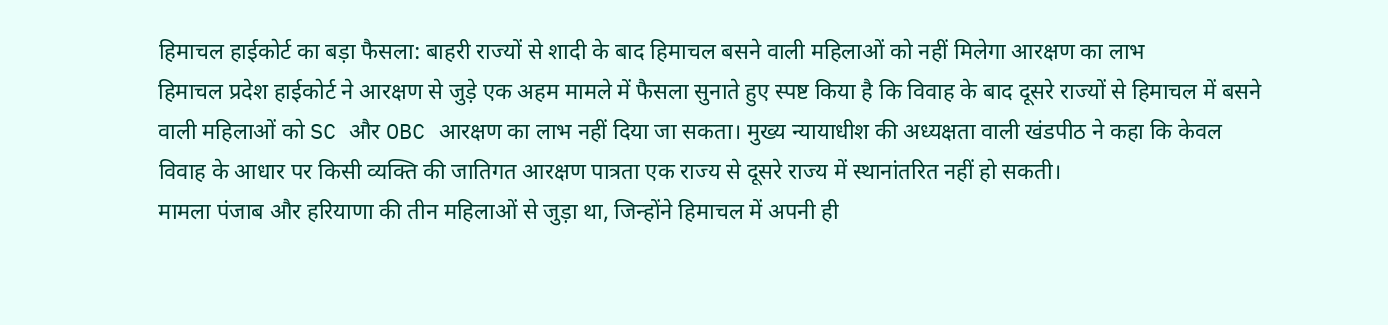हिमाचल हाईकोर्ट का बड़ा फैसला: बाहरी राज्यों से शादी के बाद हिमाचल बसने वाली महिलाओं को नहीं मिलेगा आरक्षण का लाभ
हिमाचल प्रदेश हाईकोर्ट ने आरक्षण से जुड़े एक अहम मामले में फैसला सुनाते हुए स्पष्ट किया है कि विवाह के बाद दूसरे राज्यों से हिमाचल में बसने वाली महिलाओं को SC और OBC आरक्षण का लाभ नहीं दिया जा सकता। मुख्य न्यायाधीश की अध्यक्षता वाली खंडपीठ ने कहा कि केवल विवाह के आधार पर किसी व्यक्ति की जातिगत आरक्षण पात्रता एक राज्य से दूसरे राज्य में स्थानांतरित नहीं हो सकती।
मामला पंजाब और हरियाणा की तीन महिलाओं से जुड़ा था, जिन्होंने हिमाचल में अपनी ही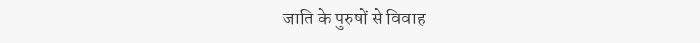जाति के पुरुषों से विवाह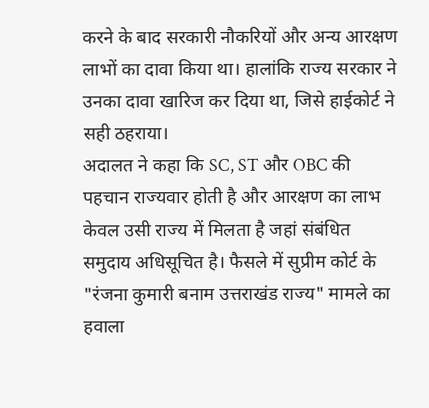करने के बाद सरकारी नौकरियों और अन्य आरक्षण लाभों का दावा किया था। हालांकि राज्य सरकार ने उनका दावा खारिज कर दिया था, जिसे हाईकोर्ट ने सही ठहराया।
अदालत ने कहा कि SC, ST और OBC की पहचान राज्यवार होती है और आरक्षण का लाभ केवल उसी राज्य में मिलता है जहां संबंधित समुदाय अधिसूचित है। फैसले में सुप्रीम कोर्ट के "रंजना कुमारी बनाम उत्तराखंड राज्य" मामले का हवाला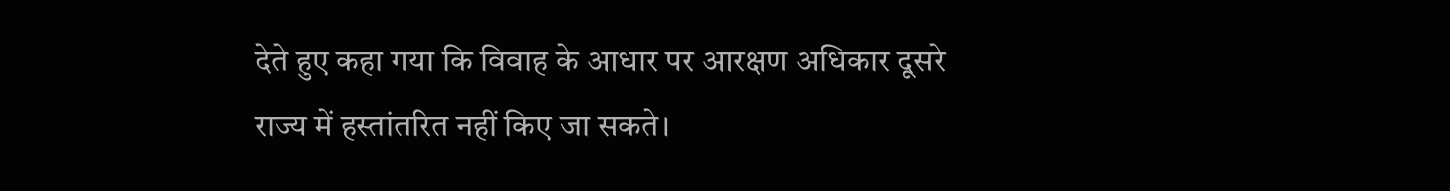देते हुए कहा गया कि विवाह के आधार पर आरक्षण अधिकार दूसरे राज्य में हस्तांतरित नहीं किए जा सकते।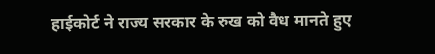हाईकोर्ट ने राज्य सरकार के रुख को वैध मानते हुए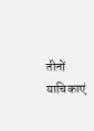तीनों याचिकाएं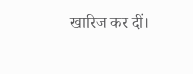खारिज कर दीं।